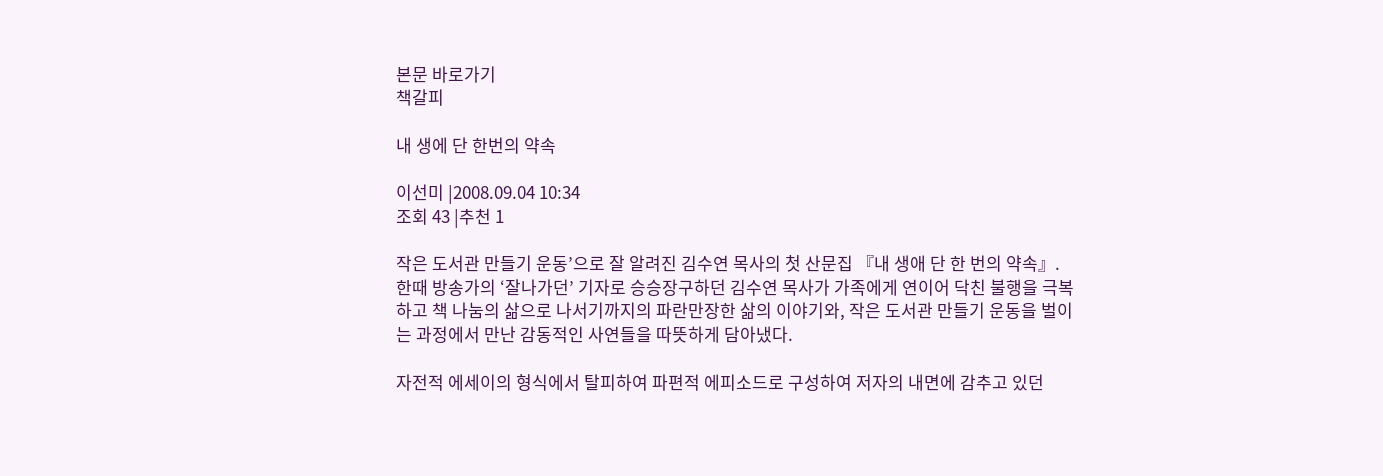본문 바로가기
책갈피

내 생에 단 한번의 약속

이선미 |2008.09.04 10:34
조회 43 |추천 1

작은 도서관 만들기 운동’으로 잘 알려진 김수연 목사의 첫 산문집 『내 생애 단 한 번의 약속』. 한때 방송가의 ‘잘나가던’ 기자로 승승장구하던 김수연 목사가 가족에게 연이어 닥친 불행을 극복하고 책 나눔의 삶으로 나서기까지의 파란만장한 삶의 이야기와, 작은 도서관 만들기 운동을 벌이는 과정에서 만난 감동적인 사연들을 따뜻하게 담아냈다.

자전적 에세이의 형식에서 탈피하여 파편적 에피소드로 구성하여 저자의 내면에 감추고 있던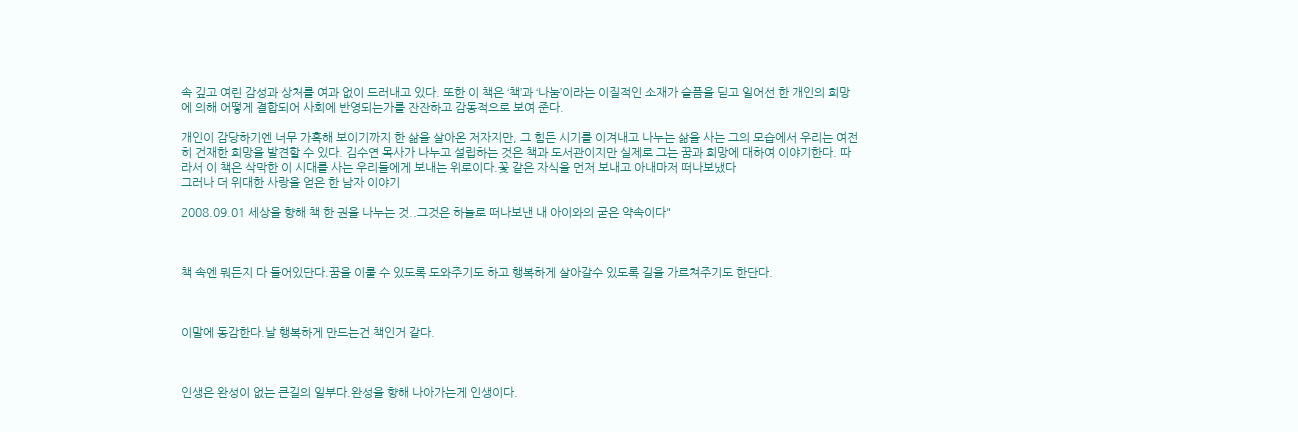속 깊고 여린 감성과 상처를 여과 없이 드러내고 있다. 또한 이 책은 ‘책’과 ‘나눔’이라는 이질적인 소재가 슬픔을 딛고 일어선 한 개인의 희망에 의해 어떻게 결합되어 사회에 반영되는가를 잔잔하고 감동적으로 보여 준다.

개인이 감당하기엔 너무 가혹해 보이기까지 한 삶을 살아온 저자지만, 그 힘든 시기를 이겨내고 나누는 삶을 사는 그의 모습에서 우리는 여전히 건재한 희망을 발견할 수 있다. 김수연 목사가 나누고 설립하는 것은 책과 도서관이지만 실제로 그는 꿈과 희망에 대하여 이야기한다. 따라서 이 책은 삭막한 이 시대를 사는 우리들에게 보내는 위로이다.꽃 같은 자식을 먼저 보내고 아내마저 떠나보냈다
그러나 더 위대한 사랑을 얻은 한 남자 이야기

2008.09.01 세상을 향해 책 한 권을 나누는 것..그것은 하늘로 떠나보낸 내 아이와의 굳은 약속이다"



책 속엔 뭐든지 다 들어있단다.꿈을 이룰 수 있도록 도와주기도 하고 행복하게 살아갈수 있도록 길을 가르쳐주기도 한단다.



이말에 동감한다.날 행복하게 만드는건 책인거 같다.



인생은 완성이 없는 큰길의 일부다.완성을 향해 나아가는게 인생이다.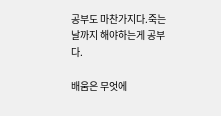공부도 마찬가지다.죽는 날까지 해야하는게 공부다.

배움은 무엇에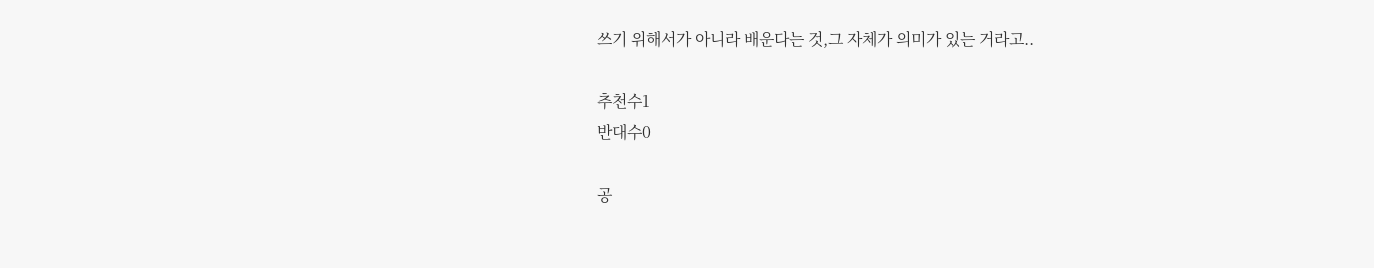쓰기 위해서가 아니라 배운다는 것,그 자체가 의미가 있는 거라고..

추천수1
반대수0

공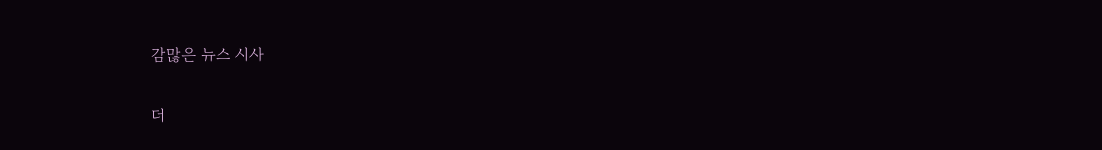감많은 뉴스 시사

더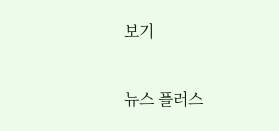보기

뉴스 플러스